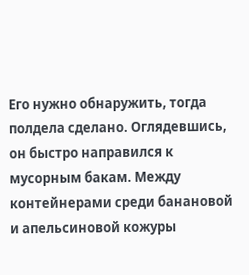Его нужно обнаружить, тогда полдела сделано. Оглядевшись, он быстро направился к мусорным бакам. Между контейнерами среди банановой и апельсиновой кожуры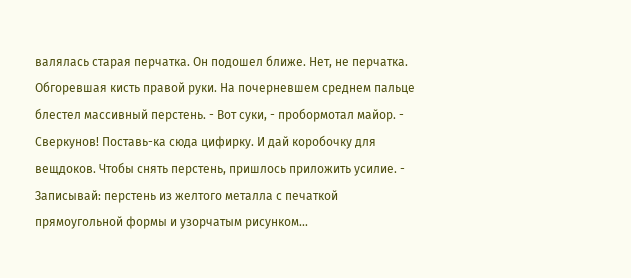валялась старая перчатка. Он подошел ближе. Нет, не перчатка. Обгоревшая кисть правой руки. На почерневшем среднем пальце блестел массивный перстень. - Вот суки, - пробормотал майор. - Сверкунов! Поставь-ка сюда цифирку. И дай коробочку для вещдоков. Чтобы снять перстень, пришлось приложить усилие. - Записывай: перстень из желтого металла с печаткой прямоугольной формы и узорчатым рисунком...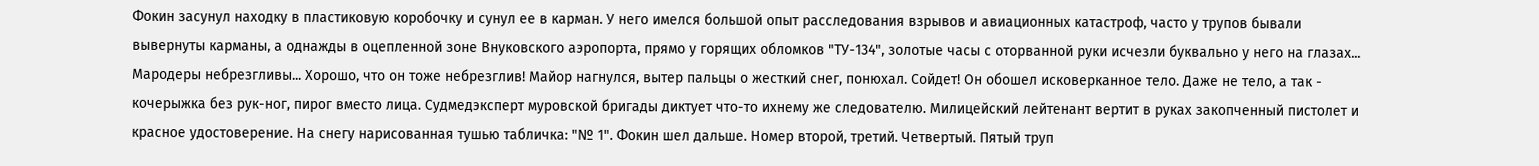Фокин засунул находку в пластиковую коробочку и сунул ее в карман. У него имелся большой опыт расследования взрывов и авиационных катастроф, часто у трупов бывали вывернуты карманы, а однажды в оцепленной зоне Внуковского аэропорта, прямо у горящих обломков "ТУ-134", золотые часы с оторванной руки исчезли буквально у него на глазах... Мародеры небрезгливы... Хорошо, что он тоже небрезглив! Майор нагнулся, вытер пальцы о жесткий снег, понюхал. Сойдет! Он обошел исковерканное тело. Даже не тело, а так - кочерыжка без рук-ног, пирог вместо лица. Судмедэксперт муровской бригады диктует что-то ихнему же следователю. Милицейский лейтенант вертит в руках закопченный пистолет и красное удостоверение. На снегу нарисованная тушью табличка: "№ 1". Фокин шел дальше. Номер второй, третий. Четвертый. Пятый труп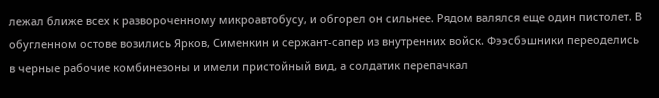лежал ближе всех к развороченному микроавтобусу, и обгорел он сильнее. Рядом валялся еще один пистолет. В обугленном остове возились Ярков, Сименкин и сержант-сапер из внутренних войск. Фээсбэшники переоделись в черные рабочие комбинезоны и имели пристойный вид, а солдатик перепачкал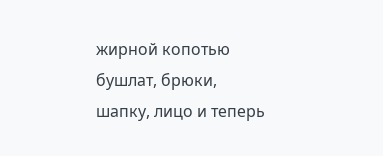жирной копотью бушлат, брюки, шапку, лицо и теперь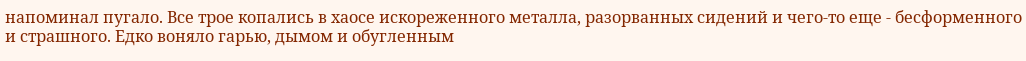напоминал пугало. Все трое копались в хаосе искореженного металла, разорванных сидений и чего-то еще - бесформенного и страшного. Едко воняло гарью, дымом и обугленным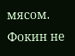мясом. Фокин не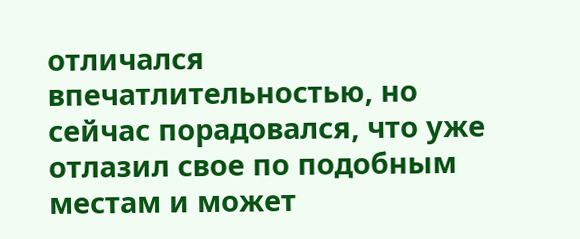отличался впечатлительностью, но сейчас порадовался, что уже отлазил свое по подобным местам и может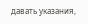давать указания,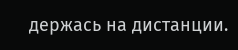держась на дистанции.